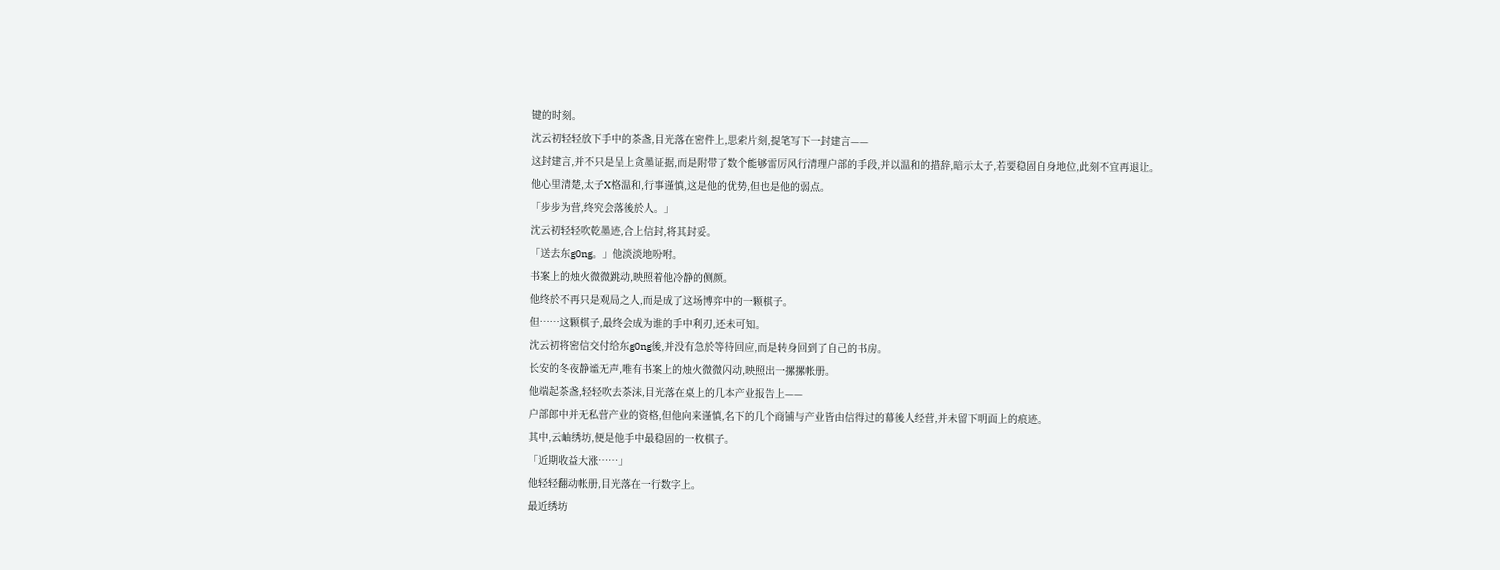键的时刻。
沈云初轻轻放下手中的茶盏,目光落在密件上,思索片刻,提笔写下一封建言——
这封建言,并不只是呈上贪墨证据,而是附带了数个能够雷厉风行清理户部的手段,并以温和的措辞,暗示太子,若要稳固自身地位,此刻不宜再退让。
他心里清楚,太子X格温和,行事谨慎,这是他的优势,但也是他的弱点。
「步步为营,终究会落後於人。」
沈云初轻轻吹乾墨迹,合上信封,将其封妥。
「送去东g0ng。」他淡淡地吩咐。
书案上的烛火微微跳动,映照着他冷静的侧颜。
他终於不再只是观局之人,而是成了这场博弈中的一颗棋子。
但……这颗棋子,最终会成为谁的手中利刃,还未可知。
沈云初将密信交付给东g0ng後,并没有急於等待回应,而是转身回到了自己的书房。
长安的冬夜静谧无声,唯有书案上的烛火微微闪动,映照出一摞摞帐册。
他端起茶盏,轻轻吹去茶沫,目光落在桌上的几本产业报告上——
户部郎中并无私营产业的资格,但他向来谨慎,名下的几个商铺与产业皆由信得过的幕後人经营,并未留下明面上的痕迹。
其中,云岫绣坊,便是他手中最稳固的一枚棋子。
「近期收益大涨……」
他轻轻翻动帐册,目光落在一行数字上。
最近绣坊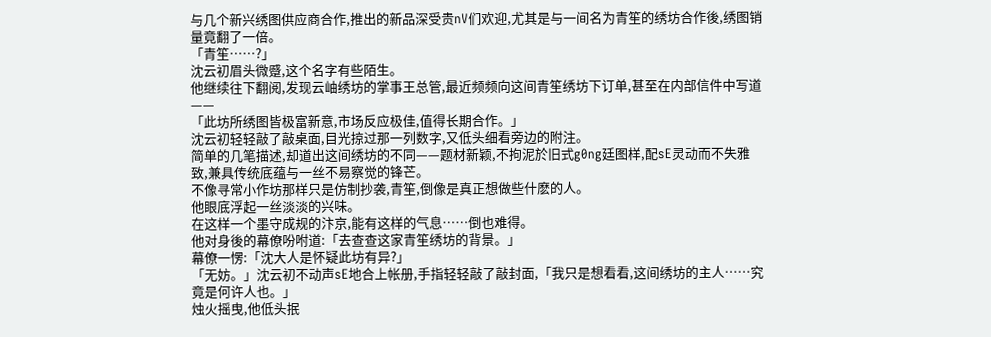与几个新兴绣图供应商合作,推出的新品深受贵nV们欢迎,尤其是与一间名为青笙的绣坊合作後,绣图销量竟翻了一倍。
「青笙……?」
沈云初眉头微蹙,这个名字有些陌生。
他继续往下翻阅,发现云岫绣坊的掌事王总管,最近频频向这间青笙绣坊下订单,甚至在内部信件中写道——
「此坊所绣图皆极富新意,市场反应极佳,值得长期合作。」
沈云初轻轻敲了敲桌面,目光掠过那一列数字,又低头细看旁边的附注。
简单的几笔描述,却道出这间绣坊的不同——题材新颖,不拘泥於旧式g0ng廷图样,配sE灵动而不失雅致,兼具传统底蕴与一丝不易察觉的锋芒。
不像寻常小作坊那样只是仿制抄袭,青笙,倒像是真正想做些什麽的人。
他眼底浮起一丝淡淡的兴味。
在这样一个墨守成规的汴京,能有这样的气息……倒也难得。
他对身後的幕僚吩咐道:「去查查这家青笙绣坊的背景。」
幕僚一愣:「沈大人是怀疑此坊有异?」
「无妨。」沈云初不动声sE地合上帐册,手指轻轻敲了敲封面,「我只是想看看,这间绣坊的主人……究竟是何许人也。」
烛火摇曳,他低头抿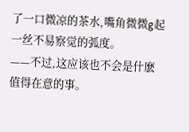了一口微凉的茶水,嘴角微微g起一丝不易察觉的弧度。
——不过,这应该也不会是什麽值得在意的事。